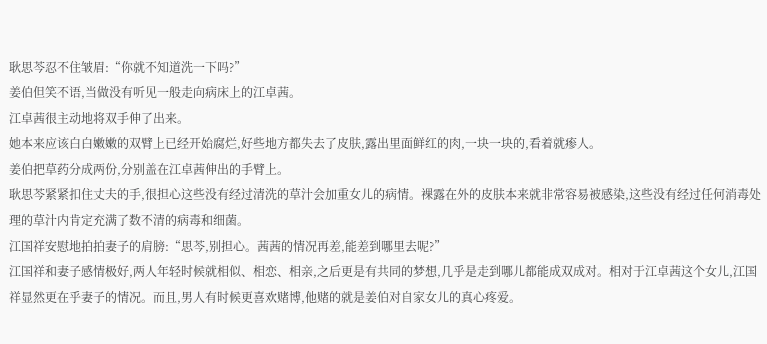耿思芩忍不住皱眉:“你就不知道洗一下吗?”
姜伯但笑不语,当做没有听见一般走向病床上的江卓茜。
江卓茜很主动地将双手伸了出来。
她本来应该白白嫩嫩的双臂上已经开始腐烂,好些地方都失去了皮肤,露出里面鲜红的肉,一块一块的,看着就瘆人。
姜伯把草药分成两份,分别盖在江卓茜伸出的手臂上。
耿思芩紧紧扣住丈夫的手,很担心这些没有经过清洗的草汁会加重女儿的病情。裸露在外的皮肤本来就非常容易被感染,这些没有经过任何消毒处理的草汁内肯定充满了数不清的病毒和细菌。
江国祥安慰地拍拍妻子的肩膀:“思芩,别担心。茜茜的情况再差,能差到哪里去呢?”
江国祥和妻子感情极好,两人年轻时候就相似、相恋、相亲,之后更是有共同的梦想,几乎是走到哪儿都能成双成对。相对于江卓茜这个女儿,江国祥显然更在乎妻子的情况。而且,男人有时候更喜欢赌博,他赌的就是姜伯对自家女儿的真心疼爱。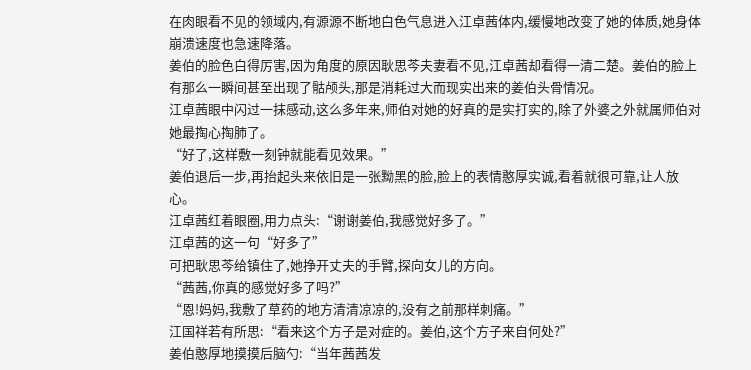在肉眼看不见的领域内,有源源不断地白色气息进入江卓茜体内,缓慢地改变了她的体质,她身体崩溃速度也急速降落。
姜伯的脸色白得厉害,因为角度的原因耿思芩夫妻看不见,江卓茜却看得一清二楚。姜伯的脸上有那么一瞬间甚至出现了骷颅头,那是消耗过大而现实出来的姜伯头骨情况。
江卓茜眼中闪过一抹感动,这么多年来,师伯对她的好真的是实打实的,除了外婆之外就属师伯对她最掏心掏肺了。
“好了,这样敷一刻钟就能看见效果。”
姜伯退后一步,再抬起头来依旧是一张黝黑的脸,脸上的表情憨厚实诚,看着就很可靠,让人放心。
江卓茜红着眼圈,用力点头:“谢谢姜伯,我感觉好多了。”
江卓茜的这一句“好多了”
可把耿思芩给镇住了,她挣开丈夫的手臂,探向女儿的方向。
“茜茜,你真的感觉好多了吗?”
“恩!妈妈,我敷了草药的地方清清凉凉的,没有之前那样刺痛。”
江国祥若有所思:“看来这个方子是对症的。姜伯,这个方子来自何处?”
姜伯憨厚地摸摸后脑勺:“当年茜茜发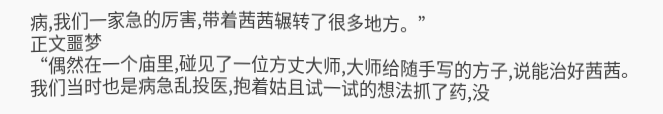病,我们一家急的厉害,带着茜茜辗转了很多地方。”
正文噩梦
“偶然在一个庙里,碰见了一位方丈大师,大师给随手写的方子,说能治好茜茜。我们当时也是病急乱投医,抱着姑且试一试的想法抓了药,没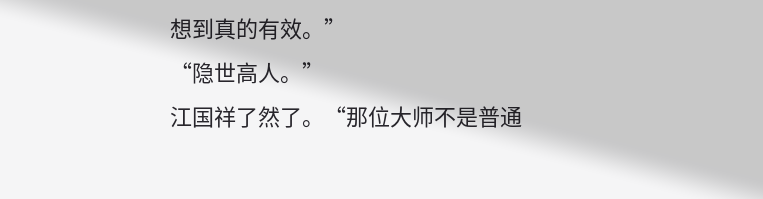想到真的有效。”
“隐世高人。”
江国祥了然了。“那位大师不是普通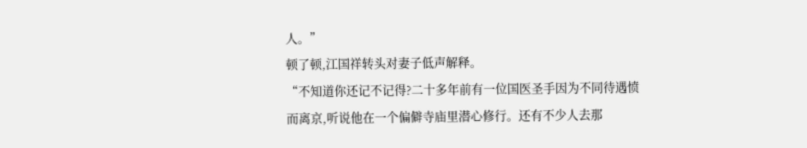人。”
顿了顿,江国祥转头对妻子低声解释。
“不知道你还记不记得?二十多年前有一位国医圣手因为不同待遇愤而离京,听说他在一个偏僻寺庙里潜心修行。还有不少人去那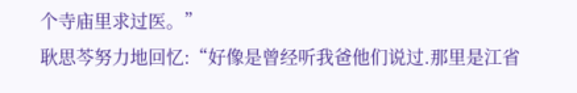个寺庙里求过医。”
耿思芩努力地回忆:“好像是曾经听我爸他们说过.那里是江省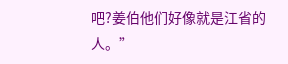吧?姜伯他们好像就是江省的人。”